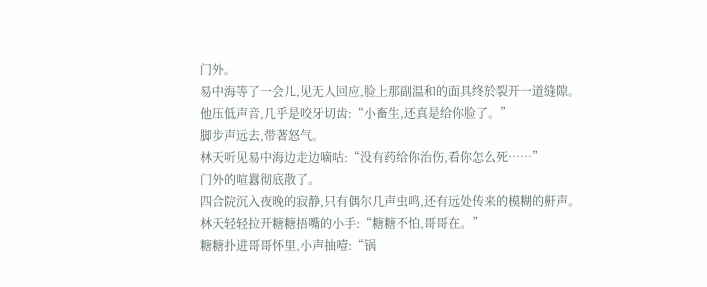门外。
易中海等了一会儿,见无人回应,脸上那副温和的面具终於裂开一道缝隙。
他压低声音,几乎是咬牙切齿:“小畜生,还真是给你脸了。”
脚步声远去,带著怒气。
林天听见易中海边走边嘀咕:“没有药给你治伤,看你怎么死……”
门外的喧囂彻底散了。
四合院沉入夜晚的寂静,只有偶尔几声虫鸣,还有远处传来的模糊的鼾声。
林天轻轻拉开糖糖捂嘴的小手:“糖糖不怕,哥哥在。”
糖糖扑进哥哥怀里,小声抽噎:“锅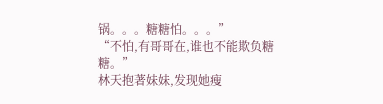锅。。。糖糖怕。。。”
“不怕,有哥哥在,谁也不能欺负糖糖。”
林天抱著妹妹,发现她瘦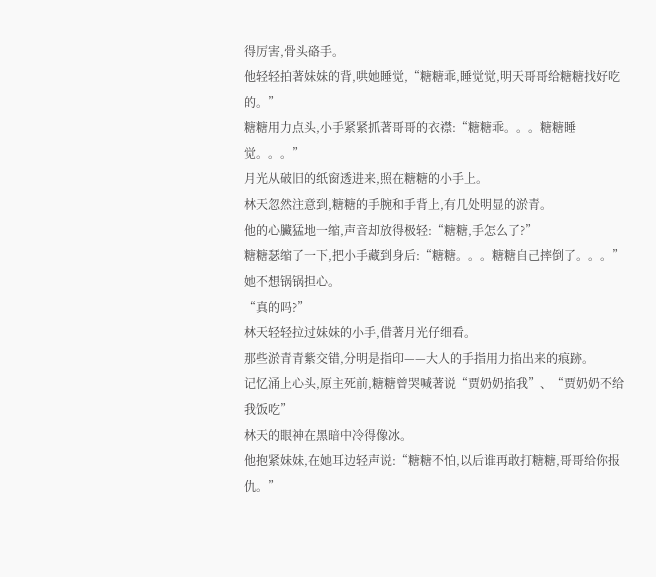得厉害,骨头硌手。
他轻轻拍著妹妹的背,哄她睡觉,“糖糖乖,睡觉觉,明天哥哥给糖糖找好吃的。”
糖糖用力点头,小手紧紧抓著哥哥的衣襟:“糖糖乖。。。糖糖睡觉。。。”
月光从破旧的纸窗透进来,照在糖糖的小手上。
林天忽然注意到,糖糖的手腕和手背上,有几处明显的淤青。
他的心臟猛地一缩,声音却放得极轻:“糖糖,手怎么了?”
糖糖瑟缩了一下,把小手藏到身后:“糖糖。。。糖糖自己摔倒了。。。”
她不想锅锅担心。
“真的吗?”
林天轻轻拉过妹妹的小手,借著月光仔细看。
那些淤青青紫交错,分明是指印——大人的手指用力掐出来的痕跡。
记忆涌上心头,原主死前,糖糖曾哭喊著说“贾奶奶掐我”、“贾奶奶不给我饭吃”
林天的眼神在黑暗中冷得像冰。
他抱紧妹妹,在她耳边轻声说:“糖糖不怕,以后谁再敢打糖糖,哥哥给你报仇。”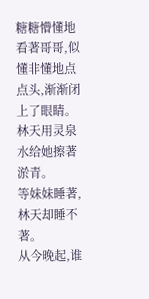糖糖懵懂地看著哥哥,似懂非懂地点点头,渐渐闭上了眼睛。
林天用灵泉水给她擦著淤青。
等妹妹睡著,林天却睡不著。
从今晚起,谁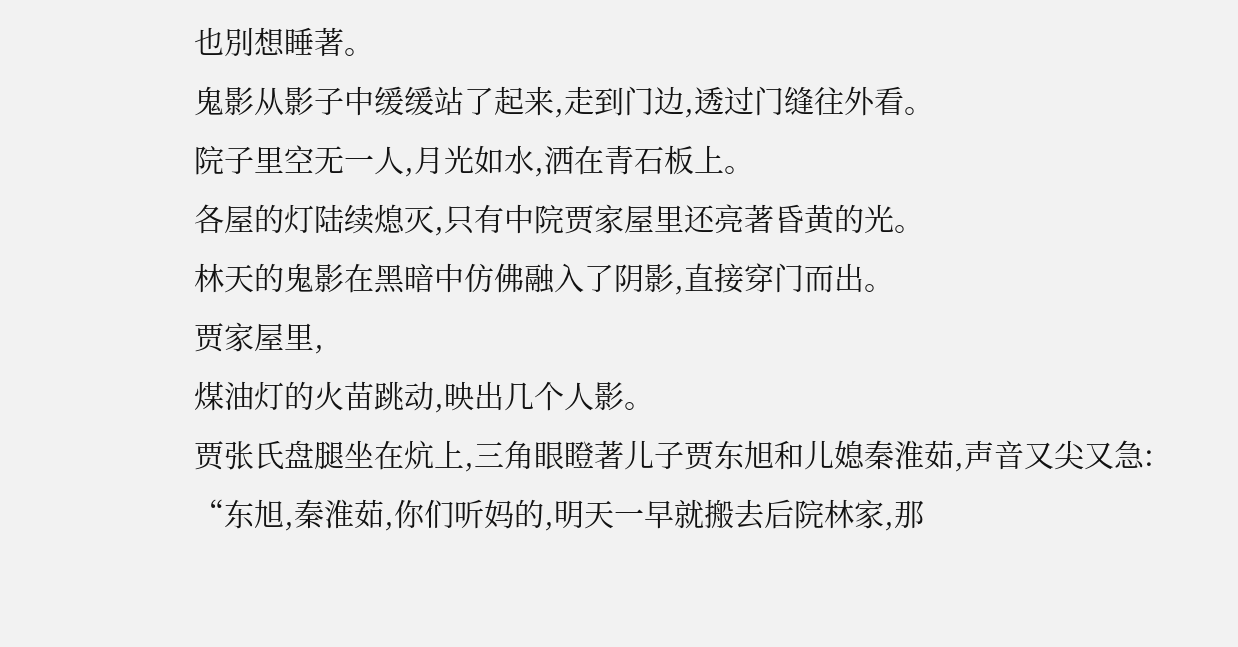也別想睡著。
鬼影从影子中缓缓站了起来,走到门边,透过门缝往外看。
院子里空无一人,月光如水,洒在青石板上。
各屋的灯陆续熄灭,只有中院贾家屋里还亮著昏黄的光。
林天的鬼影在黑暗中仿佛融入了阴影,直接穿门而出。
贾家屋里,
煤油灯的火苗跳动,映出几个人影。
贾张氏盘腿坐在炕上,三角眼瞪著儿子贾东旭和儿媳秦淮茹,声音又尖又急:
“东旭,秦淮茹,你们听妈的,明天一早就搬去后院林家,那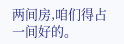两间房,咱们得占一间好的。